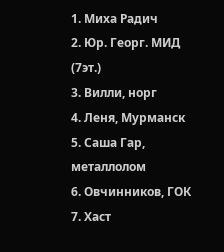1. Миха Радич
2. Юр. Георг. МИД (7эт.)
3. Вилли, норг
4. Леня, Мурманск
5. Саша Гар, металлолом
6. Овчинников, ГОК
7. Хаст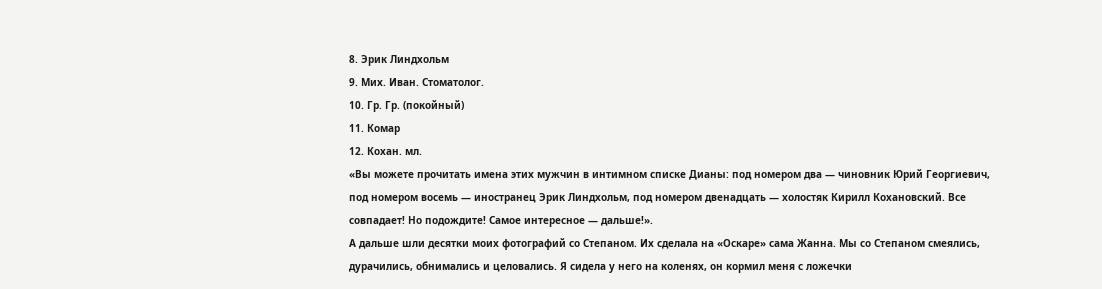8. Эрик Линдхольм
9. Мих. Иван. Стоматолог.
10. Гр. Гр. (покойный)
11. Комар
12. Кохан. мл.
«Вы можете прочитать имена этих мужчин в интимном списке Дианы: под номером два — чиновник Юрий Георгиевич, под номером восемь — иностранец Эрик Линдхольм, под номером двенадцать — холостяк Кирилл Кохановский. Все совпадает! Но подождите! Самое интересное — дальше!».
А дальше шли десятки моих фотографий со Степаном. Их сделала на «Оскаре» сама Жанна. Мы со Степаном смеялись, дурачились, обнимались и целовались. Я сидела у него на коленях, он кормил меня с ложечки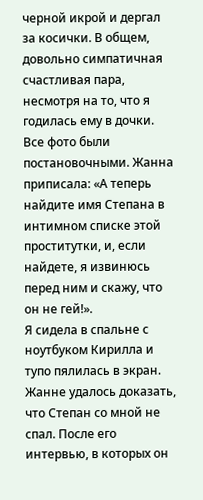черной икрой и дергал за косички. В общем, довольно симпатичная счастливая пара, несмотря на то, что я годилась ему в дочки. Все фото были постановочными. Жанна приписала: «А теперь найдите имя Степана в интимном списке этой проститутки, и, если найдете, я извинюсь перед ним и скажу, что он не гей!».
Я сидела в спальне с ноутбуком Кирилла и тупо пялилась в экран. Жанне удалось доказать, что Степан со мной не спал. После его интервью, в которых он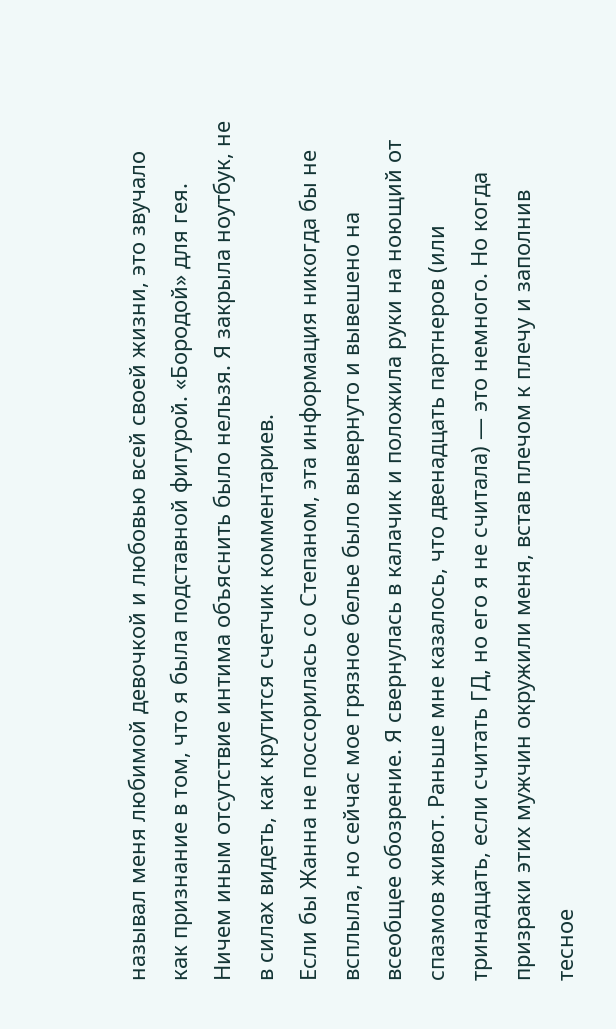называл меня любимой девочкой и любовью всей своей жизни, это звучало как признание в том, что я была подставной фигурой. «Бородой» для гея. Ничем иным отсутствие интима объяснить было нельзя. Я закрыла ноутбук, не в силах видеть, как крутится счетчик комментариев.
Если бы Жанна не поссорилась со Степаном, эта информация никогда бы не всплыла, но сейчас мое грязное белье было вывернуто и вывешено на всеобщее обозрение. Я свернулась в калачик и положила руки на ноющий от спазмов живот. Раньше мне казалось, что двенадцать партнеров (или тринадцать, если считать ГД, но его я не считала) — это немного. Но когда призраки этих мужчин окружили меня, встав плечом к плечу и заполнив тесное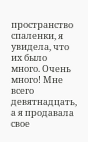пространство спаленки, я увидела, что их было много. Очень много! Мне всего девятнадцать, а я продавала свое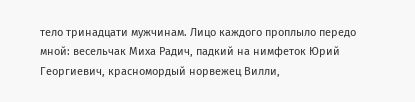тело тринадцати мужчинам. Лицо каждого проплыло передо мной: весельчак Миха Радич, падкий на нимфеток Юрий Георгиевич, красномордый норвежец Вилли,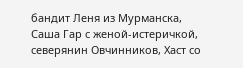бандит Леня из Мурманска, Саша Гар с женой-истеричкой, северянин Овчинников, Хаст со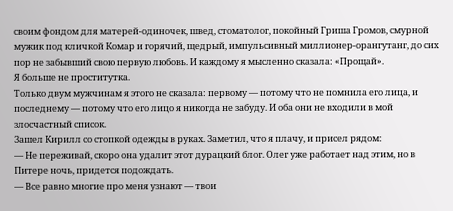своим фондом для матерей-одиночек, швед, стоматолог, покойный Гриша Громов, смурной мужик под кличкой Комар и горячий, щедрый, импульсивный миллионер-орангутанг, до сих пор не забывший свою первую любовь. И каждому я мысленно сказала: «Прощай».
Я больше не проститутка.
Только двум мужчинам я этого не сказала: первому — потому что не помнила его лица, и последнему — потому что его лицо я никогда не забуду. И оба они не входили в мой злосчастный список.
Зашел Кирилл со стопкой одежды в руках. Заметил, что я плачу, и присел рядом:
— Не переживай, скоро она удалит этот дурацкий блог. Олег уже работает над этим, но в Питере ночь, придется подождать.
— Все равно многие про меня узнают — твои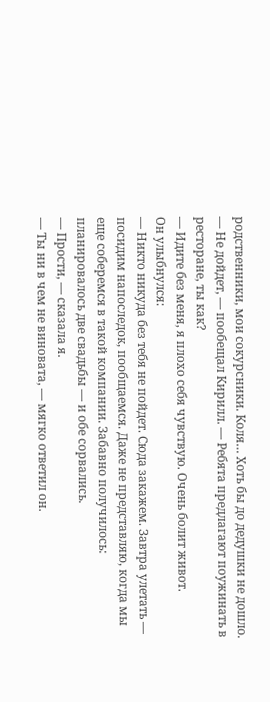родственники, мои сокурсники. Коля… Хоть бы до дедушки не дошло.
— Не дойдет, — пообещал Кирилл. — Ребята предлагают поужинать в ресторане, ты как?
— Идите без меня, я плохо себя чувствую. Очень болит живот.
Он улыбнулся:
— Никто никуда без тебя не пойдет. Сюда закажем. Завтра улетать — посидим напоследок, пообщаемся. Даже не представляю, когда мы еще соберемся в такой компании. Забавно получилось: планировалось две свадьбы — и обе сорвались.
— Прости, — сказала я.
— Ты ни в чем не виновата, — мягко ответил он.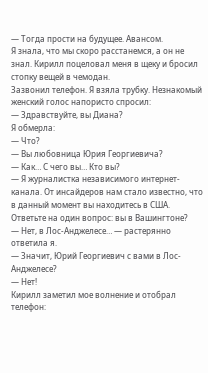— Тогда прости на будущее. Авансом.
Я знала, что мы скоро расстанемся, а он не знал. Кирилл поцеловал меня в щеку и бросил стопку вещей в чемодан.
Зазвонил телефон. Я взяла трубку. Незнакомый женский голос напористо спросил:
— Здравствуйте, вы Диана?
Я обмерла:
— Что?
— Вы любовница Юрия Георгиевича?
— Как… С чего вы… Кто вы?
— Я журналистка независимого интернет-канала. От инсайдеров нам стало известно, что в данный момент вы находитесь в США. Ответьте на один вопрос: вы в Вашингтоне?
— Нет, в Лос-Анджелесе… — растерянно ответила я.
— Значит, Юрий Георгиевич с вами в Лос-Анджелесе?
— Нет!
Кирилл заметил мое волнение и отобрал телефон: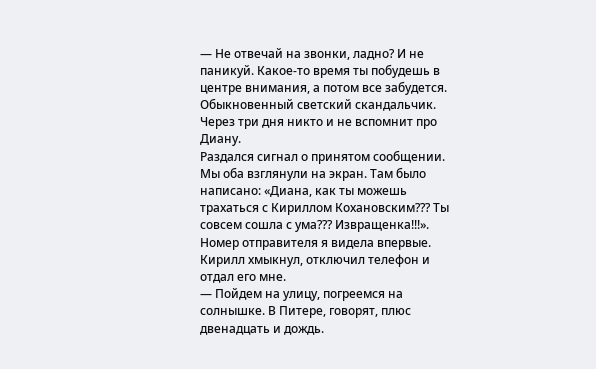— Не отвечай на звонки, ладно? И не паникуй. Какое-то время ты побудешь в центре внимания, а потом все забудется. Обыкновенный светский скандальчик. Через три дня никто и не вспомнит про Диану.
Раздался сигнал о принятом сообщении. Мы оба взглянули на экран. Там было написано: «Диана, как ты можешь трахаться с Кириллом Кохановским??? Ты совсем сошла с ума??? Извращенка!!!». Номер отправителя я видела впервые. Кирилл хмыкнул, отключил телефон и отдал его мне.
— Пойдем на улицу, погреемся на солнышке. В Питере, говорят, плюс двенадцать и дождь.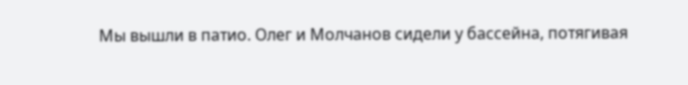Мы вышли в патио. Олег и Молчанов сидели у бассейна, потягивая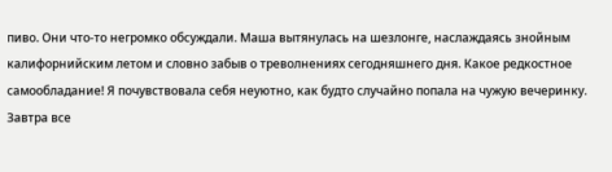пиво. Они что-то негромко обсуждали. Маша вытянулась на шезлонге, наслаждаясь знойным калифорнийским летом и словно забыв о треволнениях сегодняшнего дня. Какое редкостное самообладание! Я почувствовала себя неуютно, как будто случайно попала на чужую вечеринку.
Завтра все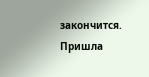закончится. Пришла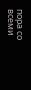пора со всеми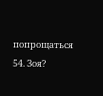попрощаться
54. Зоя?